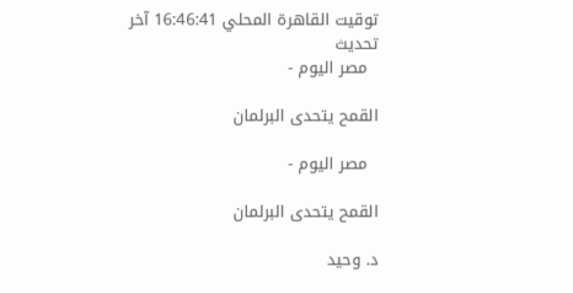توقيت القاهرة المحلي 16:46:41 آخر تحديث
  مصر اليوم -

القمح يتحدى البرلمان

  مصر اليوم -

القمح يتحدى البرلمان

د. وحيد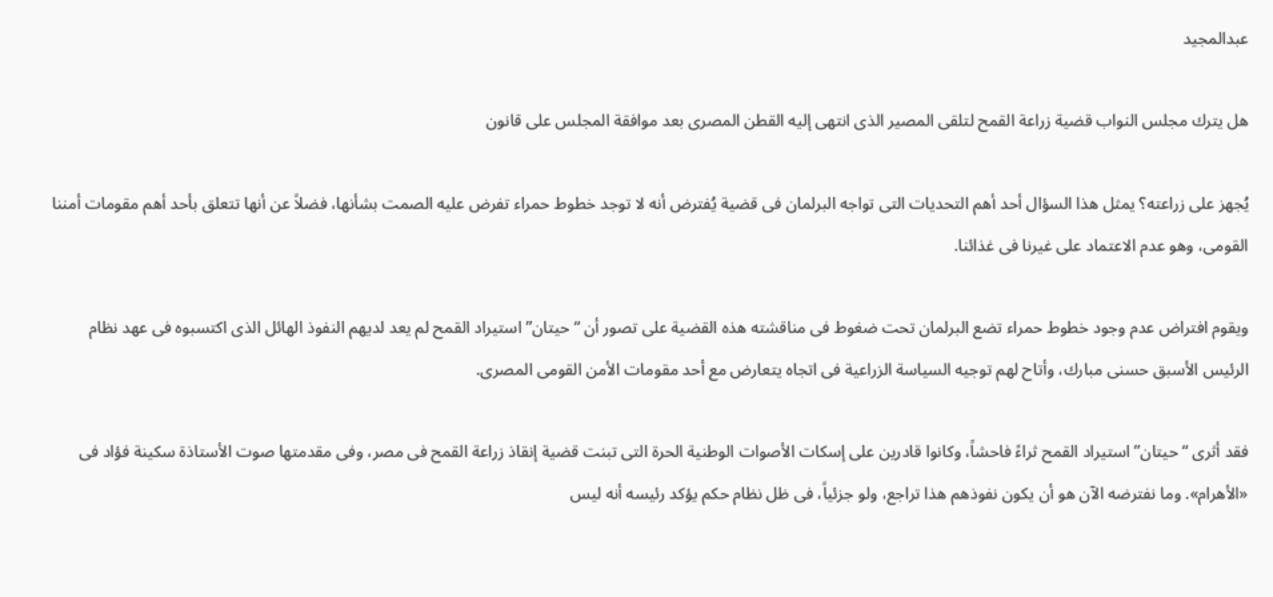عبدالمجيد

هل يترك مجلس النواب قضية زراعة القمح لتلقى المصير الذى انتهى إليه القطن المصرى بعد موافقة المجلس على قانون

يُجهز على زراعته؟ يمثل هذا السؤال أحد أهم التحديات التى تواجه البرلمان فى قضية يُفترض أنه لا توجد خطوط حمراء تفرض عليه الصمت بشأنها، فضلاً عن أنها تتعلق بأحد أهم مقومات أمننا القومى، وهو عدم الاعتماد على غيرنا فى غذائنا.

ويقوم افتراض عدم وجود خطوط حمراء تضع البرلمان تحت ضغوط فى مناقشته هذه القضية على تصور أن “حيتان” استيراد القمح لم يعد لديهم النفوذ الهائل الذى اكتسبوه فى عهد نظام الرئيس الأسبق حسنى مبارك، وأتاح لهم توجيه السياسة الزراعية فى اتجاه يتعارض مع أحد مقومات الأمن القومى المصرى.

فقد أثرى “حيتان” استيراد القمح ثراءً فاحشاً، وكانوا قادرين على إسكات الأصوات الوطنية الحرة التى تبنت قضية إنقاذ زراعة القمح فى مصر، وفى مقدمتها صوت الأستاذة سكينة فؤاد فى «الأهرام». وما نفترضه الآن هو أن يكون نفوذهم هذا تراجع، ولو جزئياً، فى ظل نظام حكم يؤكد رئيسه أنه ليس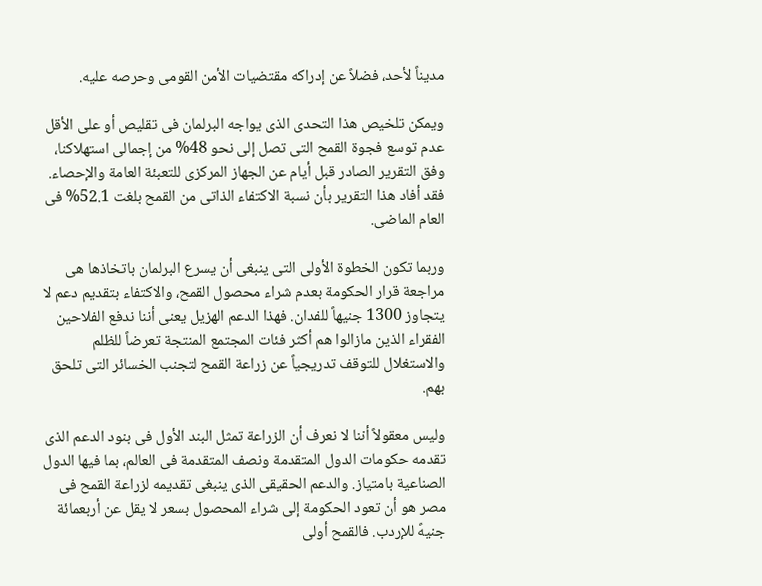مديناً لأحد، فضلاً عن إدراكه مقتضيات الأمن القومى وحرصه عليه.

ويمكن تلخيص هذا التحدى الذى يواجه البرلمان فى تقليص أو على الأقل عدم توسع فجوة القمح التى تصل إلى نحو 48% من إجمالى استهلاكنا، وفق التقرير الصادر قبل أيام عن الجهاز المركزى للتعبئة العامة والإحصاء. فقد أفاد هذا التقرير بأن نسبة الاكتفاء الذاتى من القمح بلغت 52.1% فى العام الماضى.

وربما تكون الخطوة الأولى التى ينبغى أن يسرع البرلمان باتخاذها هى مراجعة قرار الحكومة بعدم شراء محصول القمح، والاكتفاء بتقديم دعم لا يتجاوز 1300 جنيهاً للفدان. فهذا الدعم الهزيل يعنى أننا ندفع الفلاحين الفقراء الذين مازالوا هم أكثر فئات المجتمع المنتجة تعرضاً للظلم والاستغلال للتوقف تدريجياً عن زراعة القمح لتجنب الخسائر التى تلحق بهم.

وليس معقولاً أننا لا نعرف أن الزراعة تمثل البند الأول فى بنود الدعم الذى تقدمه حكومات الدول المتقدمة ونصف المتقدمة فى العالم، بما فيها الدول الصناعية بامتياز. والدعم الحقيقى الذى ينبغى تقديمه لزراعة القمح فى مصر هو أن تعود الحكومة إلى شراء المحصول بسعر لا يقل عن أربعمائة جنيهً للإردب. فالقمح أولى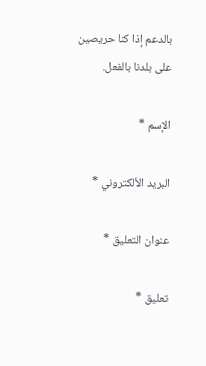بالدعم إذا كنا حريصين على بلدنا بالفعل.

الإسم *

البريد الألكتروني *

عنوان التعليق *

تعليق *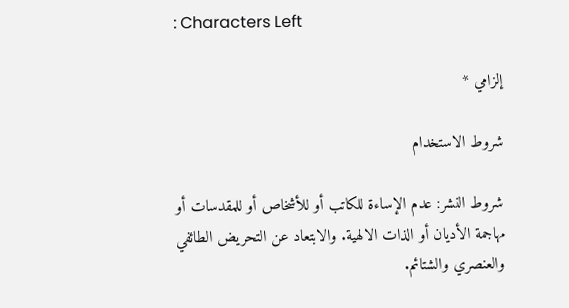: Characters Left

إلزامي *

شروط الاستخدام

شروط النشر: عدم الإساءة للكاتب أو للأشخاص أو للمقدسات أو مهاجمة الأديان أو الذات الالهية. والابتعاد عن التحريض الطائفي والعنصري والشتائم.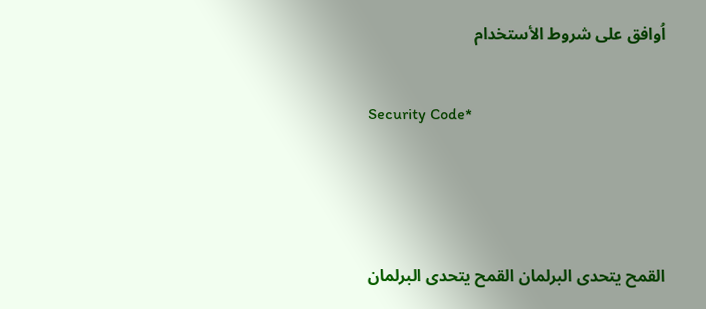اُوافق على شروط الأستخدام

Security Code*



القمح يتحدى البرلمان القمح يتحدى البرلمان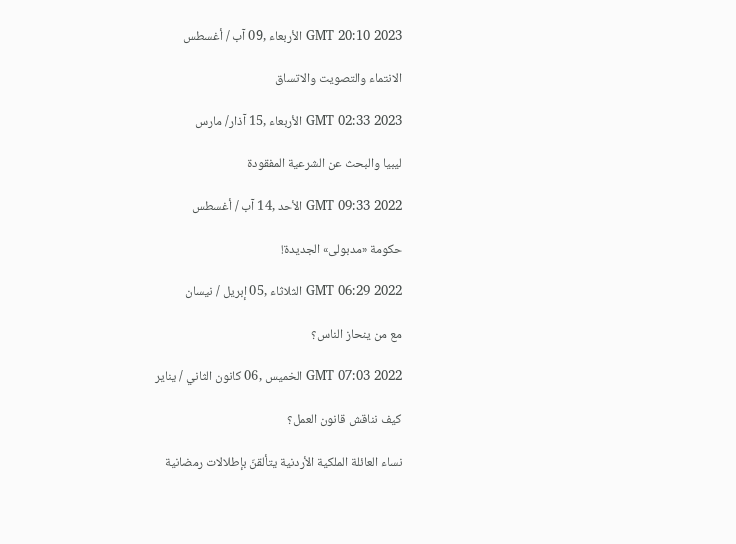GMT 20:10 2023 الأربعاء ,09 آب / أغسطس

الانتماء والتصويت والاتساق

GMT 02:33 2023 الأربعاء ,15 آذار/ مارس

ليبيا والبحث عن الشرعية المفقودة

GMT 09:33 2022 الأحد ,14 آب / أغسطس

حكومة «مدبولى» الجديدة!

GMT 06:29 2022 الثلاثاء ,05 إبريل / نيسان

مع من ينحاز الناس؟

GMT 07:03 2022 الخميس ,06 كانون الثاني / يناير

كيف نناقش قانون العمل؟

نساء العائلة الملكية الأردنية يتألقنّ بإطلالات رمضانية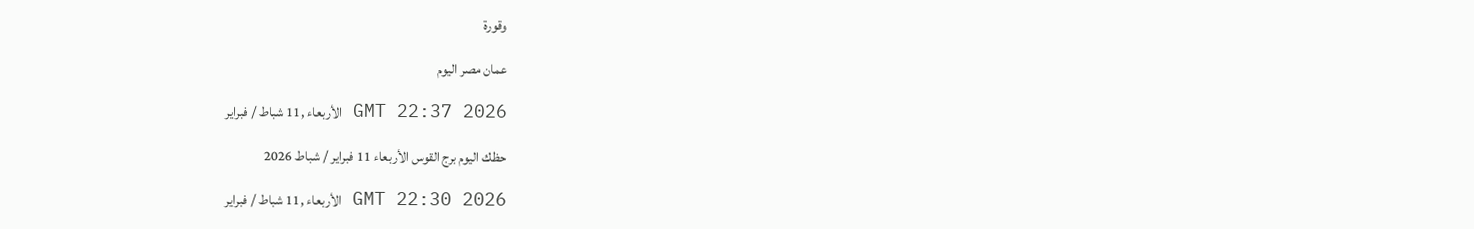وقورة

عمان مصر اليوم

GMT 22:37 2026 الأربعاء ,11 شباط / فبراير

حظك اليوم برج القوس الأربعاء 11 فبراير / شباط 2026

GMT 22:30 2026 الأربعاء ,11 شباط / فبراير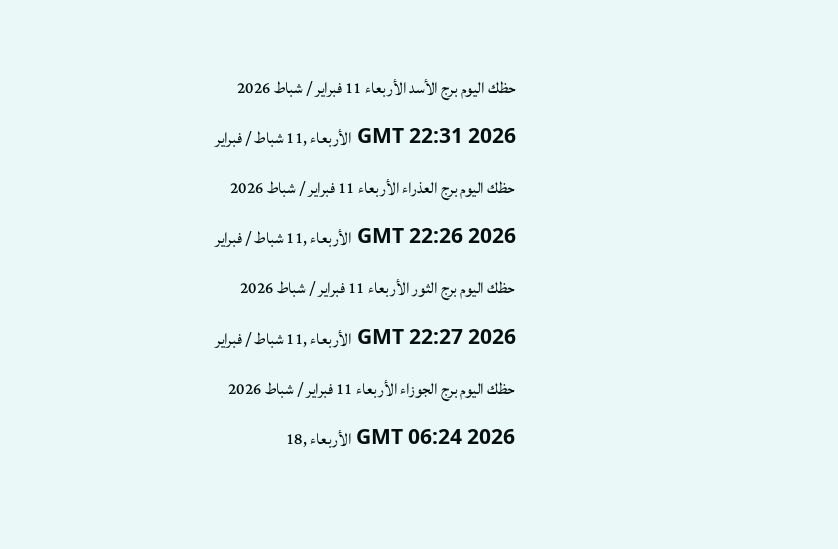حظك اليوم برج الأسد الأربعاء 11 فبراير / شباط 2026

GMT 22:31 2026 الأربعاء ,11 شباط / فبراير

حظك اليوم برج العذراء الأربعاء 11 فبراير / شباط 2026

GMT 22:26 2026 الأربعاء ,11 شباط / فبراير

حظك اليوم برج الثور الأربعاء 11 فبراير / شباط 2026

GMT 22:27 2026 الأربعاء ,11 شباط / فبراير

حظك اليوم برج الجوزاء الأربعاء 11 فبراير / شباط 2026

GMT 06:24 2026 الأربعاء ,18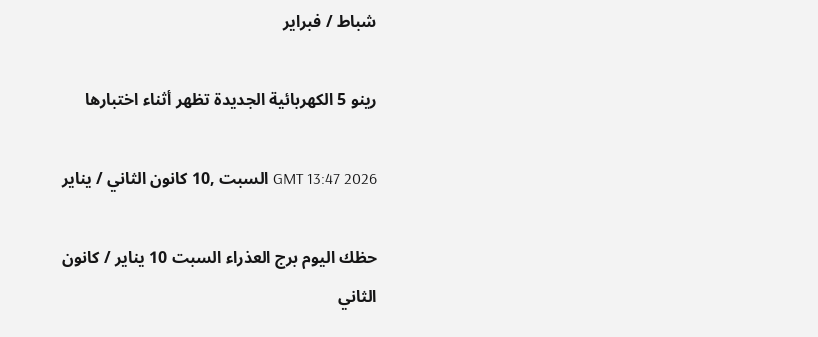شباط / فبراير

رينو 5 الكهربائية الجديدة تظهر أثناء اختبارها

GMT 13:47 2026 السبت ,10 كانون الثاني / يناير

حظك اليوم برج العذراء السبت 10 يناير / كانون الثاني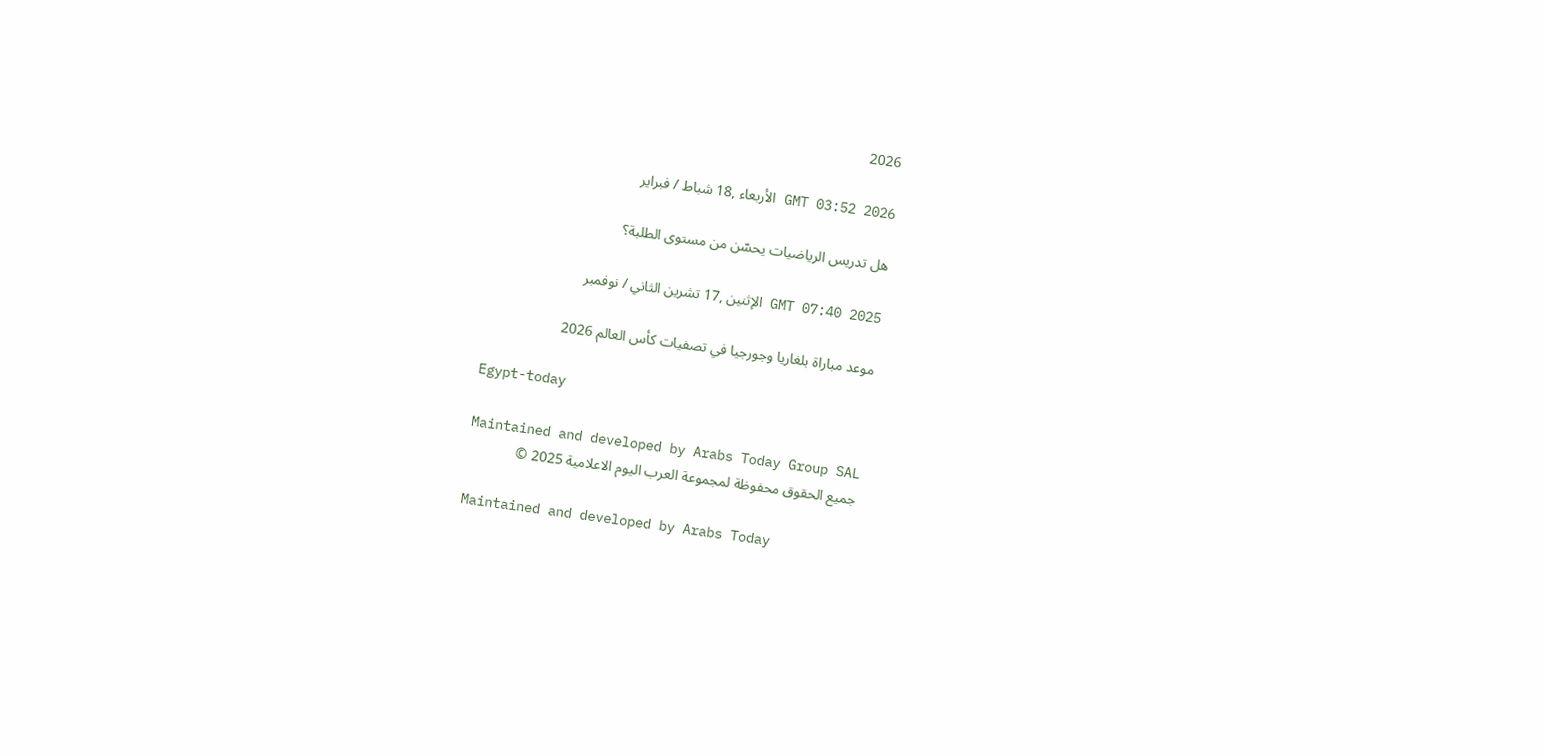2026

GMT 03:52 2026 الأربعاء ,18 شباط / فبراير

هل تدريس الرياضيات يحسّن من مستوى الطلبة؟

GMT 07:40 2025 الإثنين ,17 تشرين الثاني / نوفمبر

موعد مباراة بلغاريا وجورجيا في تصفيات كأس العالم 2026

Egypt-today

Maintained and developed by Arabs Today Group SAL
جميع الحقوق محفوظة لمجموعة العرب اليوم الاعلامية 2025 ©

Maintained and developed by Arabs Today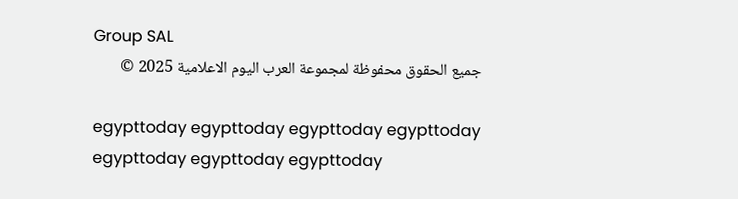Group SAL
جميع الحقوق محفوظة لمجموعة العرب اليوم الاعلامية 2025 ©

egypttoday egypttoday egypttoday egypttoday
egypttoday egypttoday egypttoday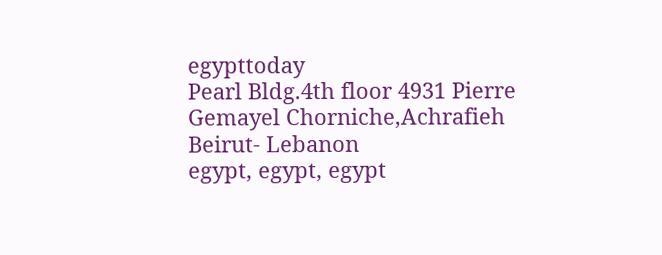egypttoday
Pearl Bldg.4th floor 4931 Pierre Gemayel Chorniche,Achrafieh Beirut- Lebanon
egypt, egypt, egypt